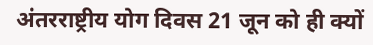अंतरराष्ट्रीय योग दिवस 21 जून को ही क्यों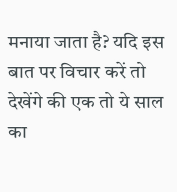मनाया जाता है? यदि इस बात पर विचार करें तो देखेंगे की एक तो ये साल का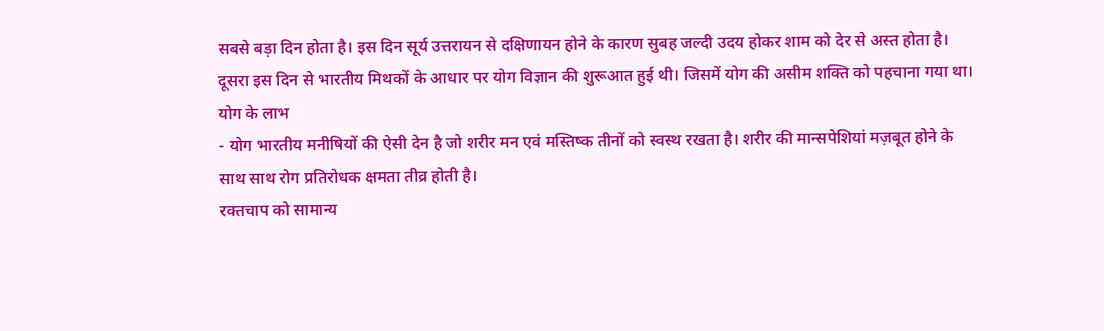सबसे बड़ा दिन होता है। इस दिन सूर्य उत्तरायन से दक्षिणायन होने के कारण सुबह जल्दी उदय होकर शाम को देर से अस्त होता है। दूसरा इस दिन से भारतीय मिथकों के आधार पर योग विज्ञान की शुरूआत हुई थी। जिसमें योग की असीम शक्ति को पहचाना गया था।
योग के लाभ
- योग भारतीय मनीषियों की ऐसी देन है जो शरीर मन एवं मस्तिष्क तीनों को स्वस्थ रखता है। शरीर की मान्सपेशियां मज़बूत होने के साथ साथ रोग प्रतिरोधक क्षमता तीव्र होती है।
रक्तचाप को सामान्य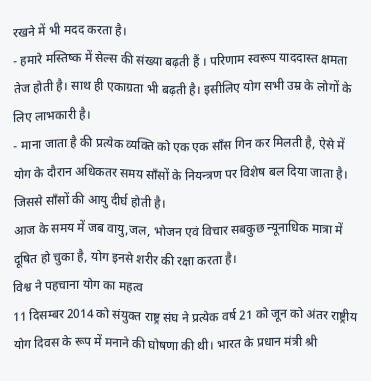रखने में भी मदद करता है।
- हमारे मस्तिष्क में सेल्स की संख्या बढ़ती हैं । परिणाम स्वरूप याददास्त क्षमता तेज होती है। साथ ही एकाग्रता भी बढ़ती है। इसीलिए योग सभी उम्र के लोगों के लिए लाभकारी है।
- माना जाता है की प्रत्येक व्यक्ति को एक एक साँस गिन कर मिलती है, ऐसे में योग के दौरान अधिकतर समय साँसों के नियन्त्रण पर विशेष बल दिया जाता है। जिससे साँसों की आयु दीर्घ होती है।
आज के समय में जब वायु,जल, भोजन एवं विचार सबकुछ न्यूनाधिक मात्रा में दूषित हो चुका है, योग इनसे शरीर की रक्षा करता है।
विश्व ने पहचाना योग का महत्व
11 दिसम्बर 2014 को संयुक्त राष्ट्र संघ ने प्रत्येक वर्ष 21 को जून को अंतर राष्ट्रीय योग दिवस के रूप में मनाने की घोषणा की थी। भारत के प्रधान मंत्री श्री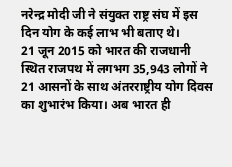नरेन्द्र मोदी जी ने संयुक्त राष्ट्र संघ में इस दिन योग के कई लाभ भी बताए थे।
21 जून 2015 को भारत की राजधानी स्थित राजपथ में लगभग 35,943 लोगों ने 21 आसनों के साथ अंतरराष्ट्रीय योग दिवस का शुभारंभ किया। अब भारत ही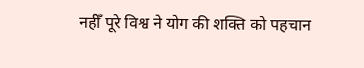नहीँ पूरे विश्व ने योग की शक्ति को पहचान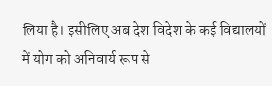लिया है। इसीलिए अब देश विदेश के कई विद्यालयों में योग को अनिवार्य रूप से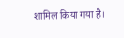शामिल किया गया है।